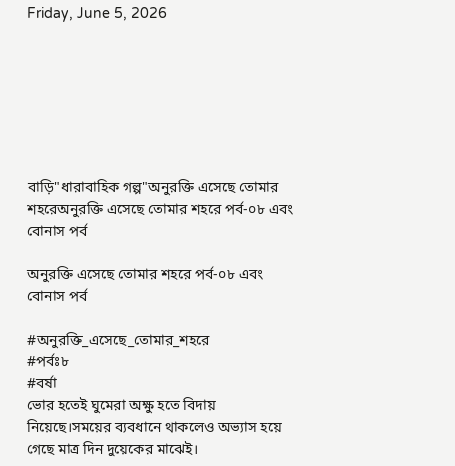Friday, June 5, 2026







বাড়ি"ধারাবাহিক গল্প"অনুরক্তি এসেছে তোমার শহরেঅনুরক্তি এসেছে তোমার শহরে পর্ব-০৮ এবং বোনাস পর্ব

অনুরক্তি এসেছে তোমার শহরে পর্ব-০৮ এবং বোনাস পর্ব

#অনুরক্তি_এসেছে_তোমার_শহরে
#পর্বঃ৮
#বর্ষা
ভোর হতেই ঘুমেরা অক্ষু হতে বিদায় নিয়েছে।সময়ের ব্যবধানে থাকলেও অভ্যাস হয়ে গেছে মাত্র দিন দুয়েকের মাঝেই।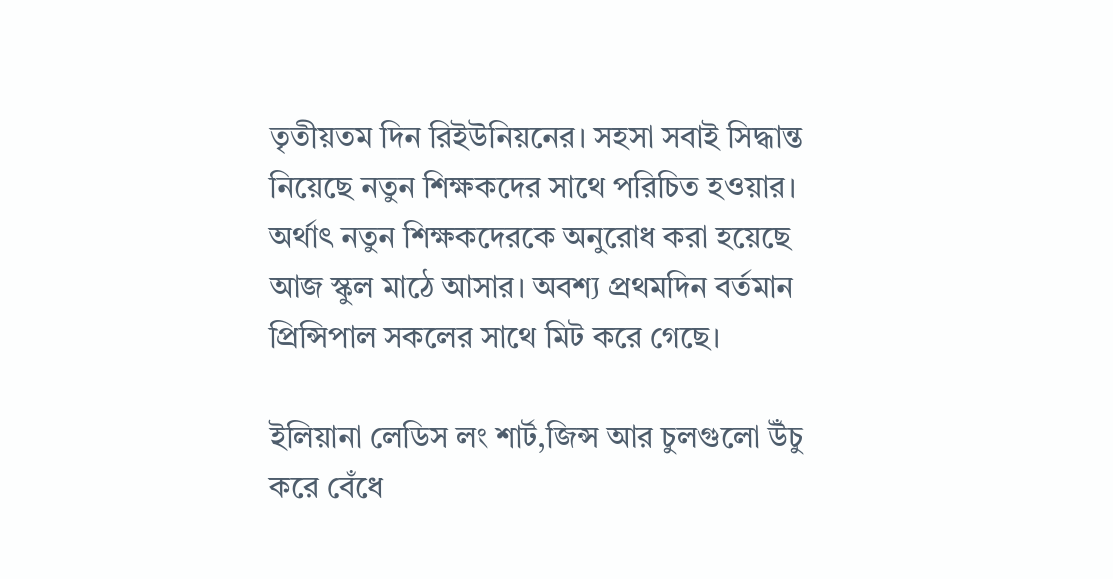তৃতীয়তম দিন রিইউনিয়নের। সহসা সবাই সিদ্ধান্ত নিয়েছে নতুন শিক্ষকদের সাথে পরিচিত হওয়ার। অর্থাৎ নতুন শিক্ষকদেরকে অনুরোধ করা হয়েছে আজ স্কুল মাঠে আসার। অবশ্য প্রথমদিন বর্তমান প্রিন্সিপাল সকলের সাথে মিট করে গেছে।

ইলিয়ানা লেডিস লং শার্ট,জিন্স আর চুলগুলো উঁচু করে বেঁধে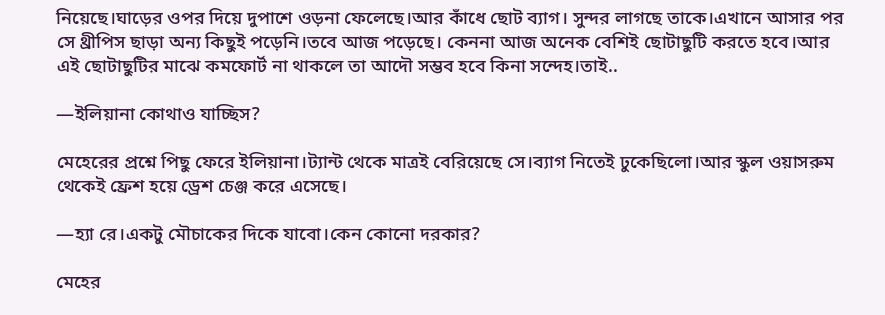নিয়েছে।ঘাড়ের ওপর দিয়ে দুপাশে ওড়না ফেলেছে।আর কাঁধে ছোট ব্যাগ। সুন্দর লাগছে তাকে।এখানে আসার পর সে থ্রীপিস ছাড়া অন্য কিছুই পড়েনি।তবে আজ পড়েছে। কেননা আজ অনেক বেশিই ছোটাছুটি করতে হবে।আর এই ছোটাছুটির মাঝে কমফোর্ট না থাকলে তা আদৌ সম্ভব হবে কিনা সন্দেহ।তাই..

—ইলিয়ানা কোথাও যাচ্ছিস?

মেহেরের প্রশ্নে পিছু ফেরে ইলিয়ানা।ট্যান্ট থেকে মাত্রই বেরিয়েছে সে।ব্যাগ নিতেই ঢুকেছিলো।আর স্কুল ওয়াসরুম থেকেই ফ্রেশ হয়ে ড্রেশ চেঞ্জ করে এসেছে।

—হ্যা রে।একটু মৌচাকের দিকে যাবো।কেন কোনো দরকার?

মেহের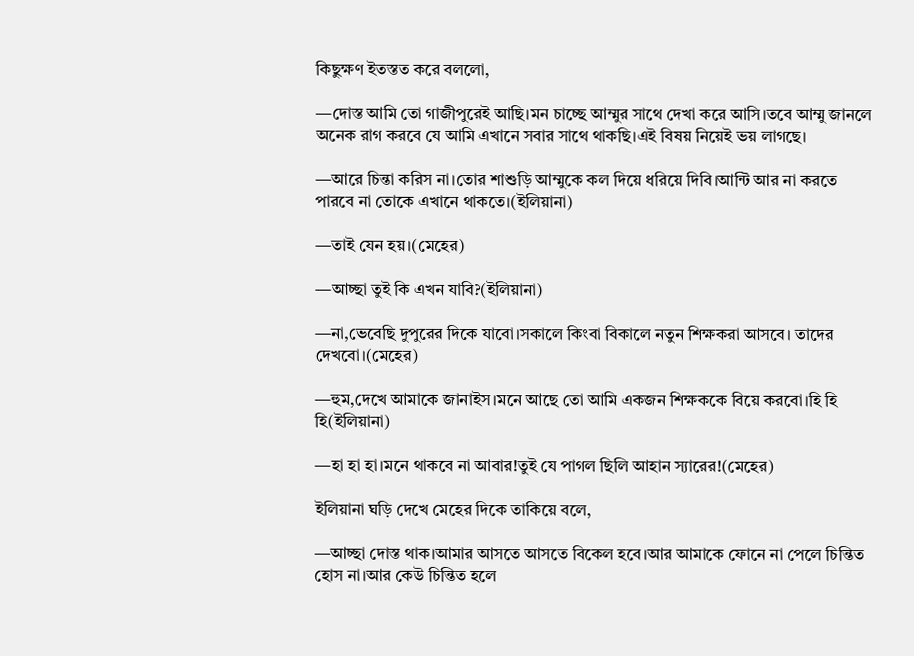কিছুক্ষণ ইতস্তত করে বললো,

—দোস্ত আমি তো গাজীপুরেই আছি।মন চাচ্ছে আম্মুর সাথে দেখা করে আসি।তবে আম্মু জানলে অনেক রাগ করবে যে আমি এখানে সবার সাথে থাকছি।এই বিষয় নিয়েই ভয় লাগছে।

—আরে চিন্তা করিস না।তোর শাশুড়ি আম্মুকে কল দিয়ে ধরিয়ে দিবি।আন্টি আর না করতে পারবে না তোকে এখানে থাকতে।(ইলিয়ানা)

—তাই যেন হয়।(মেহের)

—আচ্ছা তুই কি এখন যাবি?(ইলিয়ানা)

—না,ভেবেছি দুপুরের দিকে যাবো।সকালে কিংবা বিকালে নতুন শিক্ষকরা আসবে। তাদের দেখবো।(মেহের)

—হুম,দেখে আমাকে জানাইস।মনে আছে তো আমি একজন শিক্ষককে বিয়ে করবো।হি হি হি(ইলিয়ানা)

—হা হা হা।মনে থাকবে না আবার!তুই যে পাগল ছিলি আহান স্যারের!(মেহের)

ইলিয়ানা ঘড়ি দেখে মেহের দিকে তাকিয়ে বলে,

—আচ্ছা দোস্ত থাক।আমার আসতে আসতে বিকেল হবে।আর আমাকে ফোনে না পেলে চিন্তিত হোস না।আর কেউ চিন্তিত হলে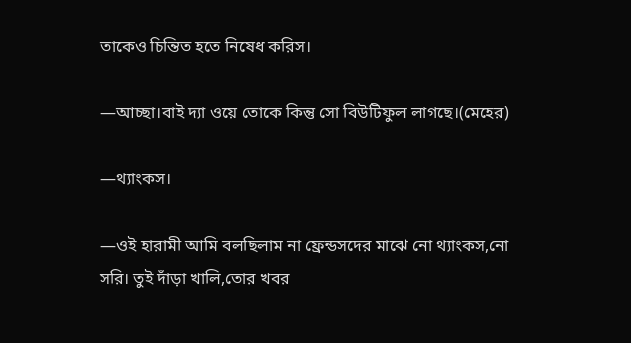তাকেও চিন্তিত হতে নিষেধ করিস।

—আচ্ছা।বাই দ্যা ওয়ে তোকে কিন্তু সো বিউটিফুল লাগছে।(মেহের)

—থ্যাংকস।

—ওই হারামী আমি বলছিলাম না ফ্রেন্ডসদের মাঝে নো থ্যাংকস,নো সরি। তুই দাঁড়া খালি,তোর খবর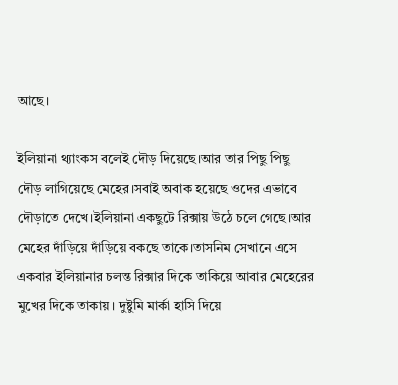আছে।

ইলিয়ানা থ্যাংকস বলেই দৌড় দিয়েছে।আর তার পিছু পিছু দৌড় লাগিয়েছে মেহের।সবাই অবাক হয়েছে ওদের এভাবে দৌড়াতে দেখে।ইলিয়ানা একছুটে রিক্সায় উঠে চলে গেছে।আর মেহের দাঁড়িয়ে দাঁড়িয়ে বকছে তাকে।তাসনিম সেখানে এসে একবার ইলিয়ানার চলন্ত রিক্সার দিকে তাকিয়ে আবার মেহেরের মুখের দিকে তাকায়। দুষ্টুমি মার্কা হাসি দিয়ে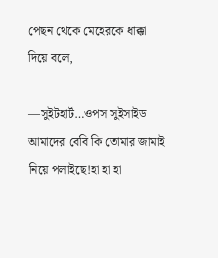পেছন থেকে মেহেরকে ধাক্কা দিয়ে বলে,

—সুইটহার্ট…ওপস সুইসাইড আমাদের বেবি কি তোমার জামাই নিয়ে পলাইছে!হা হা হা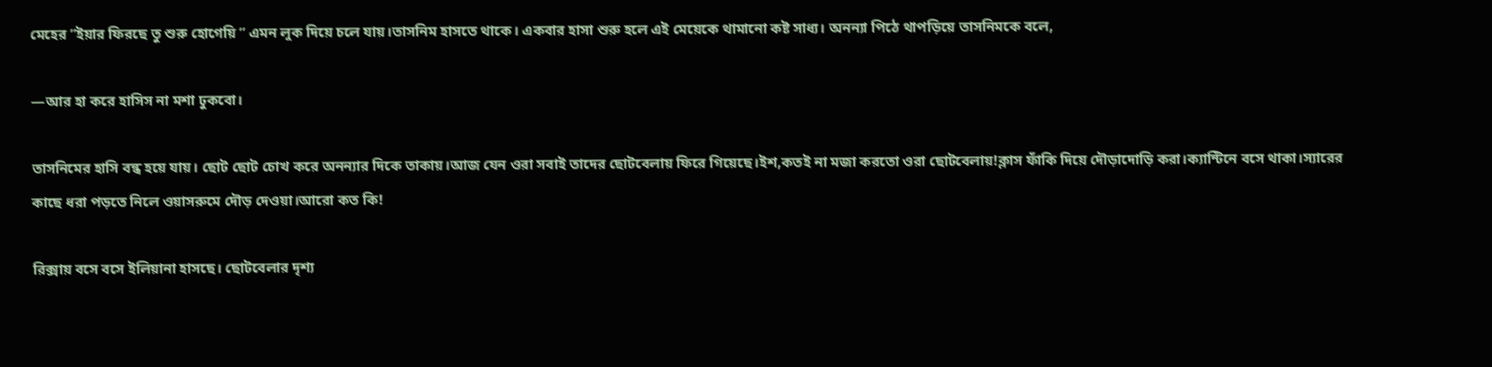মেহের ”ইয়ার ফিরছে তু শুরু হোগেয়ি ” এমন লুক দিয়ে চলে যায়।তাসনিম হাসতে থাকে। একবার হাসা শুরু হলে এই মেয়েকে থামানো কষ্ট সাধ্য। অনন্যা পিঠে থাপড়িয়ে তাসনিমকে বলে,

—আর হা করে হাসিস না মশা ঢুকবো।

তাসনিমের হাসি বন্ধ হয়ে যায়। ছোট ছোট চোখ করে অনন্যার দিকে তাকায়।আজ যেন ওরা সবাই তাদের ছোটবেলায় ফিরে গিয়েছে।ইশ,কতই না মজা করতো ওরা ছোটবেলায়!ক্লাস ফাঁকি দিয়ে দৌড়াদোড়ি করা।ক্যান্টিনে বসে থাকা।স্যারের কাছে ধরা পড়তে নিলে ওয়াসরুমে দৌড় দেওয়া।আরো কত কি!

রিক্সায় বসে বসে ইলিয়ানা হাসছে। ছোটবেলার দৃশ্য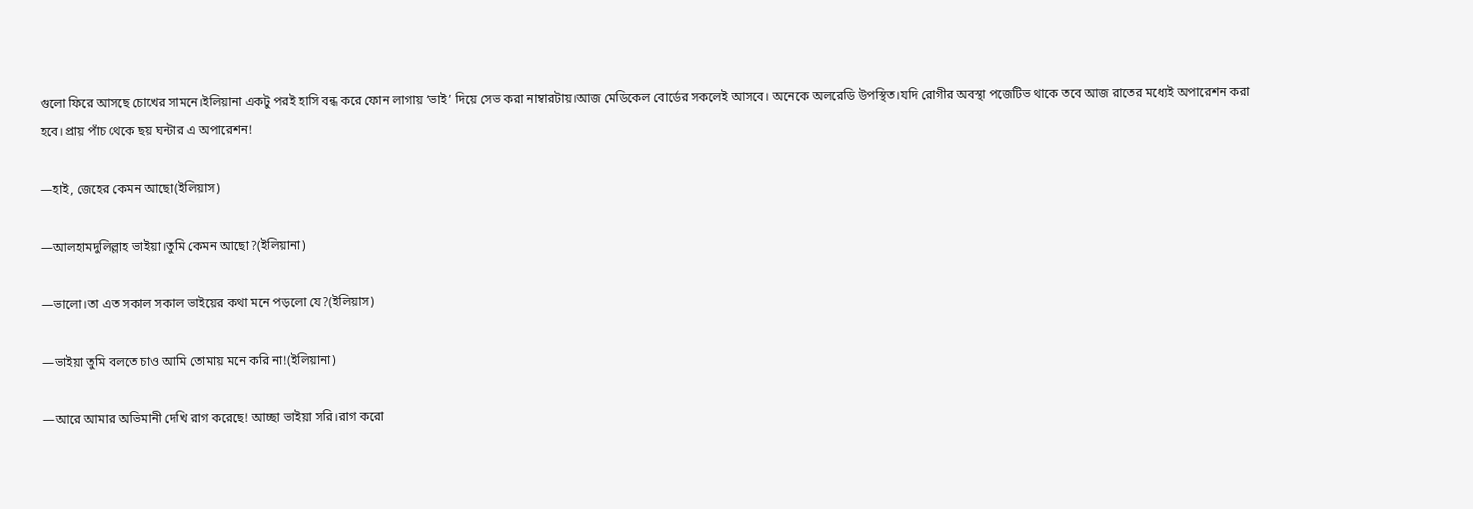গুলো ফিরে আসছে চোখের সামনে।ইলিয়ানা একটু পরই হাসি বন্ধ করে ফোন লাগায় ‘ভাই’ দিয়ে সেভ করা নাম্বারটায়।আজ মেডিকেল বোর্ডের সকলেই আসবে। অনেকে অলরেডি উপস্থিত।যদি রোগীর অবস্থা পজেটিভ থাকে তবে আজ রাতের মধ্যেই অপারেশন করা হবে।প্রায় পাঁচ থেকে ছয় ঘন্টার এ অপারেশন!

—হাই, জেহের কেমন আছো(ইলিয়াস)

—আলহামদুলিল্লাহ ভাইয়া।তুমি কেমন আছো?(ইলিয়ানা)

—ভালো।তা এত সকাল সকাল ভাইয়ের কথা মনে পড়লো যে?(ইলিয়াস)

—ভাইয়া তুমি বলতে চাও আমি তোমায় মনে করি না!(ইলিয়ানা)

—আরে আমার অভিমানী দেখি রাগ করেছে! আচ্ছা ভাইয়া সরি।রাগ করো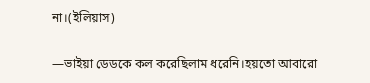না।(ইলিয়াস)

—ভাইয়া ডেডকে কল করেছিলাম ধরেনি।হয়তো আবারো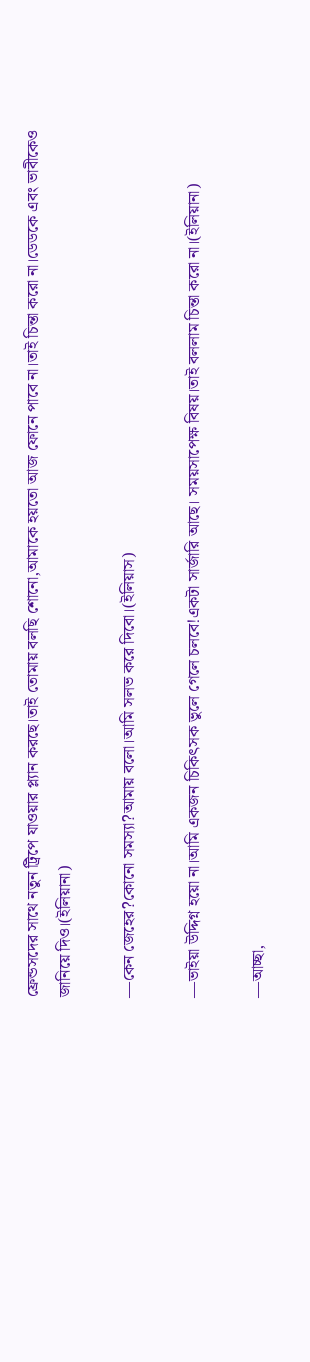ফ্রেন্ডসদের সাথে নতুন ট্রিপে যাওয়ার প্ল্যান করছে।তাই তোমায় বলছি শোনো,আমাকে হয়তো আজ ফোনে পাবে না।তাই চিন্তা করো না।ডেডকে এবং ভাবীকেও জানিয়ে দিও।(ইলিয়ানা)

—কেন জেহের?কোনো সমস্যা?আমায় বলো।আমি সলভ করে দিবো।(ইলিয়াস)

—ভাইয়া উদ্দিগ্ন হয়ো না।আমি একজন চিকিৎসক ভুলে গেলে চলবে!একটা সার্জারি আছে। সময়সাপেক্ষ বিষয়।তাই বললাম চিন্তা করো না।(ইলিয়ানা)

—আচ্ছা,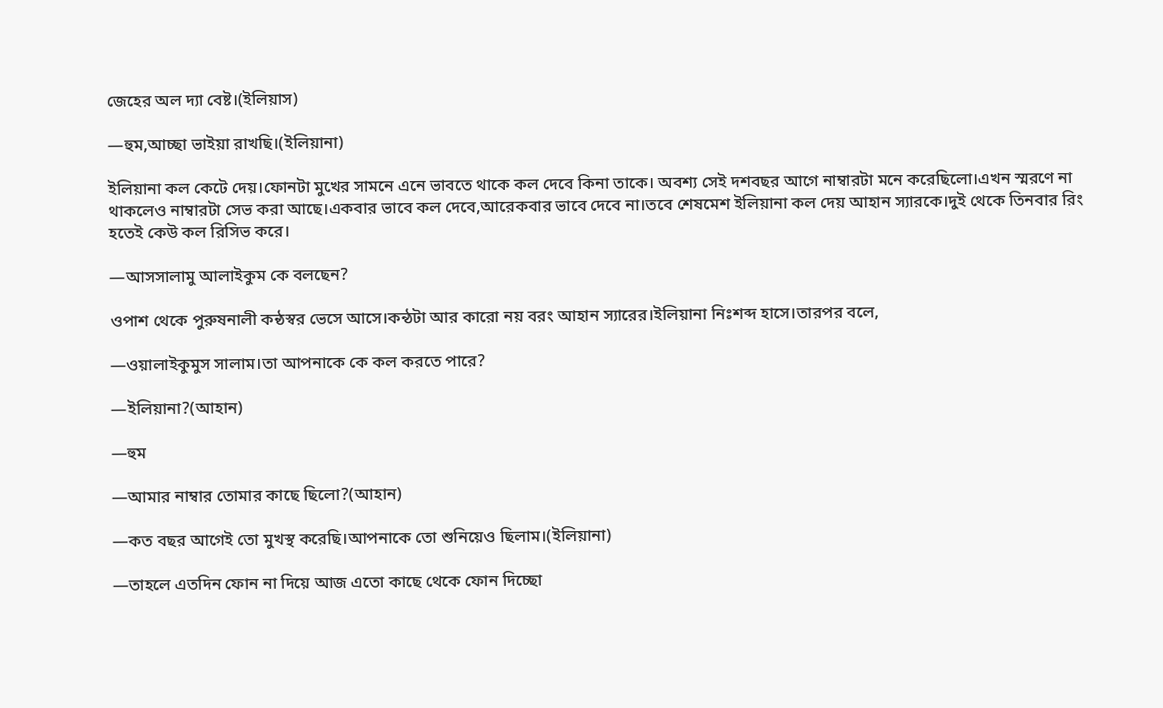জেহের অল দ্যা বেষ্ট।(ইলিয়াস)

—হুম,আচ্ছা ভাইয়া রাখছি।(ইলিয়ানা)

ইলিয়ানা কল কেটে দেয়।ফোনটা মুখের সামনে এনে ভাবতে থাকে কল দেবে কিনা তাকে। অবশ্য সেই দশবছর আগে নাম্বারটা মনে করেছিলো।এখন স্মরণে না থাকলেও নাম্বারটা সেভ করা আছে।একবার ভাবে কল দেবে,আরেকবার ভাবে দেবে না।তবে শেষমেশ ইলিয়ানা কল দেয় আহান স্যারকে।দুই থেকে তিনবার রিং হতেই কেউ কল রিসিভ করে।

—আসসালামু আলাইকুম কে বলছেন?

ওপাশ থেকে পুরুষনালী কন্ঠস্বর ভেসে আসে।কন্ঠটা আর কারো নয় বরং আহান স্যারের।ইলিয়ানা নিঃশব্দ হাসে।তারপর বলে,

—ওয়ালাইকুমুস সালাম।তা আপনাকে কে কল করতে পারে?

—ইলিয়ানা?(আহান)

—হুম

—আমার নাম্বার তোমার কাছে ছিলো?(আহান)

—কত বছর আগেই তো মুখস্থ করেছি।আপনাকে তো শুনিয়েও ছিলাম।(ইলিয়ানা)

—তাহলে এতদিন ফোন না দিয়ে আজ এতো কাছে থেকে ফোন দিচ্ছো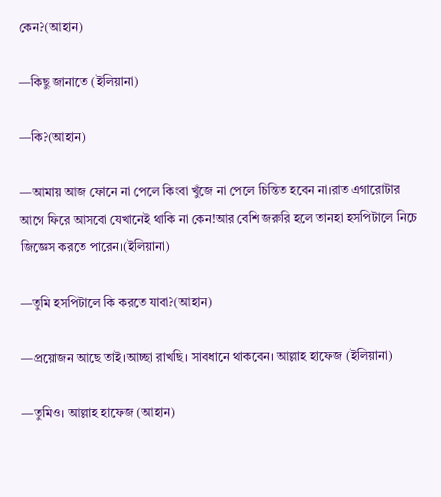কেন?(আহান)

—কিছু জানাতে (ইলিয়ানা)

—কি?(আহান)

—আমায় আজ ফোনে না পেলে কিংবা খুঁজে না পেলে চিন্তিত হবেন না।রাত এগারোটার আগে ফিরে আসবো যেখানেই থাকি না কেন!আর বেশি জরুরি হলে তানহা হসপিটালে নিচে জিজ্ঞেস করতে পারেন।(ইলিয়ানা)

—তুমি হসপিটালে কি করতে যাবা?(আহান)

—প্রয়োজন আছে তাই।আচ্ছা রাখছি। সাবধানে থাকবেন। আল্লাহ হাফেজ (ইলিয়ানা)

—তুমিও। আল্লাহ হাফেজ (আহান)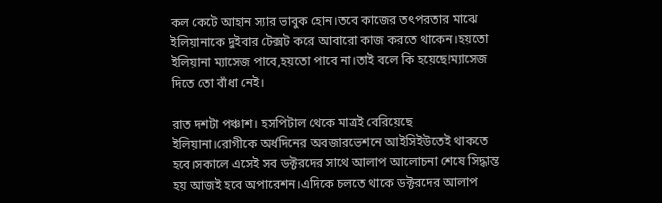কল কেটে আহান স্যার ভাবুক হোন।তবে কাজের তৎপরতার মাঝে ইলিয়ানাকে দুইবার টেক্সট করে আবারো কাজ করতে থাকেন।হয়তো ইলিয়ানা ম্যাসেজ পাবে,হয়তো পাবে না।তাই বলে কি হয়েছে!ম্যাসেজ দিতে তো বাঁধা নেই।

রাত দশটা পঞ্চাশ। হসপিটাল থেকে মাত্রই বেরিয়েছে ইলিয়ানা।রোগীকে অর্ধদিনের অবজারভেশনে আইসিইউতেই থাকতে হবে।সকালে এসেই সব ডক্টরদের সাথে আলাপ আলোচনা শেষে সিদ্ধান্ত হয় আজই হবে অপারেশন।এদিকে চলতে থাকে ডক্টরদের আলাপ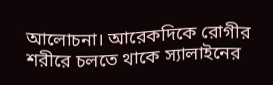আলোচনা। আরেকদিকে রোগীর শরীরে চলতে থাকে স্যালাইনের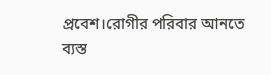প্রবেশ।রোগীর পরিবার আনতে ব্যস্ত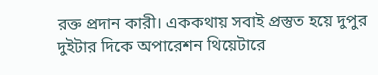রক্ত প্রদান কারী। এককথায় সবাই প্রস্তুত হয়ে দুপুর দুইটার দিকে অপারেশন থিয়েটারে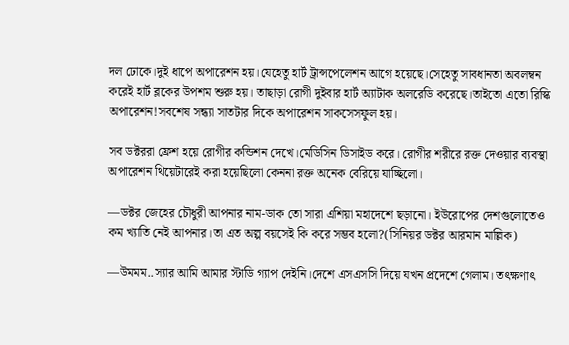দল ঢোকে।দুই ধাপে অপারেশন হয়।যেহেতু হার্ট ট্রান্সপেলেশন আগে হয়েছে।সেহেতু সাবধানতা অবলম্বন করেই হার্ট ব্লকের উপশম শুরু হয়। তাছাড়া রোগী দুইবার হার্ট অ্যাটাক অলরেডি করেছে।তাইতো এতো রিস্কি অপারেশন!সবশেষ সন্ধ্যা সাতটার দিকে অপারেশন সাকসেসফুল হয়।

সব ডক্টররা ফ্রেশ হয়ে রোগীর কন্ডিশন দেখে।মেডিসিন ডিসাইড করে। রোগীর শরীরে রক্ত দেওয়ার ব্যবস্থা অপারেশন থিয়েটারেই করা হয়েছিলো কেননা রক্ত অনেক বেরিয়ে যাচ্ছিলো।

—ডক্টর জেহের চৌধুরী আপনার নাম-ডাক তো সারা এশিয়া মহাদেশে ছড়ানো। ইউরোপের দেশগুলোতেও কম খ্যাতি নেই আপনার।তা এত অল্প বয়সেই কি করে সম্ভব হলো?(সিনিয়র ডক্টর আরমান মাল্লিক)

—উমমম..স্যার আমি আমার স্টাডি গ্যাপ দেইনি।দেশে এসএসসি দিয়ে যখন প্রদেশে গেলাম। তৎক্ষণাৎ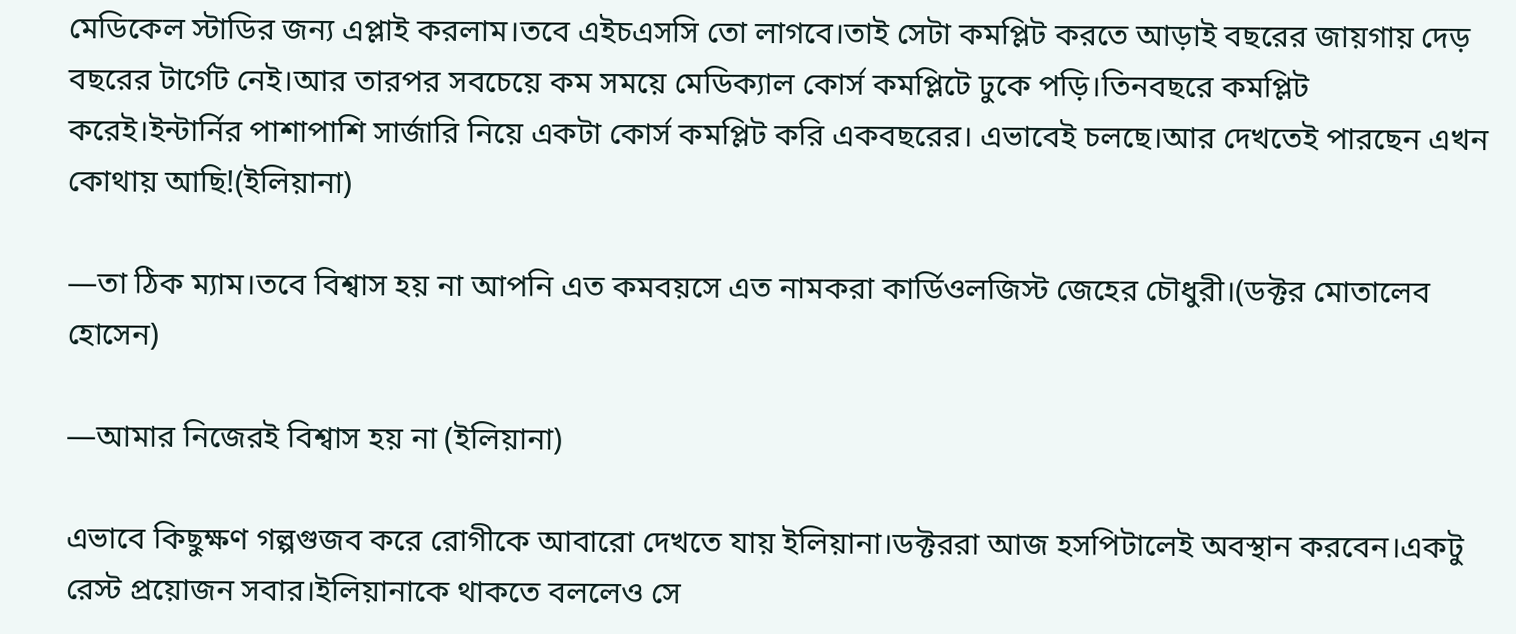মেডিকেল স্টাডির জন্য এপ্লাই করলাম।তবে এইচএসসি তো লাগবে।তাই সেটা কমপ্লিট করতে আড়াই বছরের জায়গায় দেড় বছরের টার্গেট নেই।আর তারপর সবচেয়ে কম সময়ে মেডিক্যাল কোর্স কমপ্লিটে ঢুকে পড়ি।তিনবছরে কমপ্লিট করেই।ইন্টার্নির পাশাপাশি সার্জারি নিয়ে একটা কোর্স কমপ্লিট করি একবছরের। এভাবেই চলছে।আর দেখতেই পারছেন এখন কোথায় আছি!(ইলিয়ানা)

—তা ঠিক ম্যাম।তবে বিশ্বাস হয় না আপনি এত কমবয়সে এত নামকরা কার্ডিওলজিস্ট জেহের চৌধুরী।(ডক্টর মোতালেব হোসেন)

—আমার নিজেরই বিশ্বাস হয় না (ইলিয়ানা)

এভাবে কিছুক্ষণ গল্পগুজব করে রোগীকে আবারো দেখতে যায় ইলিয়ানা।ডক্টররা আজ হসপিটালেই অবস্থান করবেন।একটু রেস্ট প্রয়োজন সবার।ইলিয়ানাকে থাকতে বললেও সে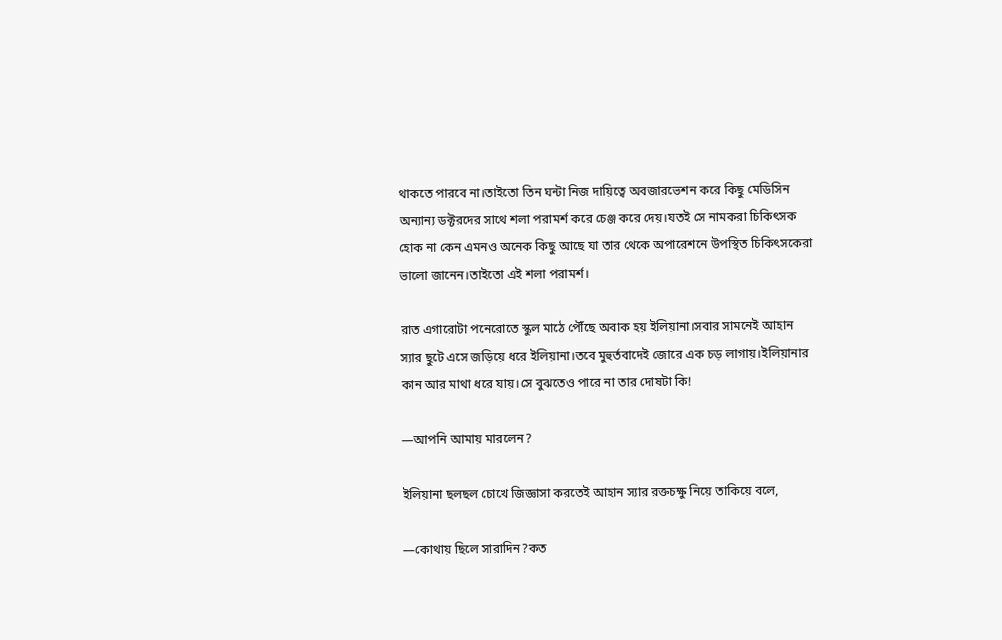থাকতে পারবে না।তাইতো তিন ঘন্টা নিজ দায়িত্বে অবজারভেশন করে কিছু মেডিসিন অন্যান্য ডক্টরদের সাথে শলা পরামর্শ করে চেঞ্জ করে দেয়।যতই সে নামকরা চিকিৎসক হোক না কেন এমনও অনেক কিছু আছে যা তার থেকে অপারেশনে উপস্থিত চিকিৎসকেরা ভালো জানেন।তাইতো এই শলা পরামর্শ।

রাত এগারোটা পনেরোতে স্কুল মাঠে পৌঁছে অবাক হয় ইলিয়ানা।সবার সামনেই আহান স্যার ছুটে এসে জড়িয়ে ধরে ইলিয়ানা।তবে মুহুর্তবাদেই জোরে এক চড় লাগায়।ইলিয়ানার কান আর মাথা ধরে যায়।সে বুঝতেও পারে না তার দোষটা কি!

—আপনি আমায় মারলেন?

ইলিয়ানা ছলছল চোখে জিজ্ঞাসা করতেই আহান স্যার রক্তচক্ষু নিয়ে তাকিয়ে বলে,

—কোথায় ছিলে সারাদিন?কত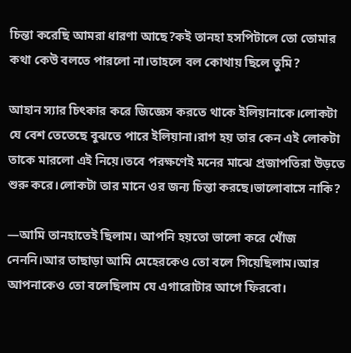চিন্তা করেছি আমরা ধারণা আছে?কই তানহা হসপিটালে তো তোমার কথা কেউ বলতে পারলো না।তাহলে বল কোথায় ছিলে তুমি?

আহান স্যার চিৎকার করে জিজ্ঞেস করতে থাকে ইলিয়ানাকে।লোকটা যে বেশ তেতেছে বুঝতে পারে ইলিয়ানা।রাগ হয় তার কেন এই লোকটা তাকে মারলো এই নিয়ে।তবে পরক্ষণেই মনের মাঝে প্রজাপতিরা উড়তে শুরু করে।লোকটা তার মানে ওর জন্য চিন্তা করছে।ভালোবাসে নাকি?

—আমি তানহাতেই ছিলাম। আপনি হয়তো ভালো করে খোঁজ নেননি।আর তাছাড়া আমি মেহেরকেও তো বলে গিয়েছিলাম।আর আপনাকেও তো বলেছিলাম যে এগারোটার আগে ফিরবো।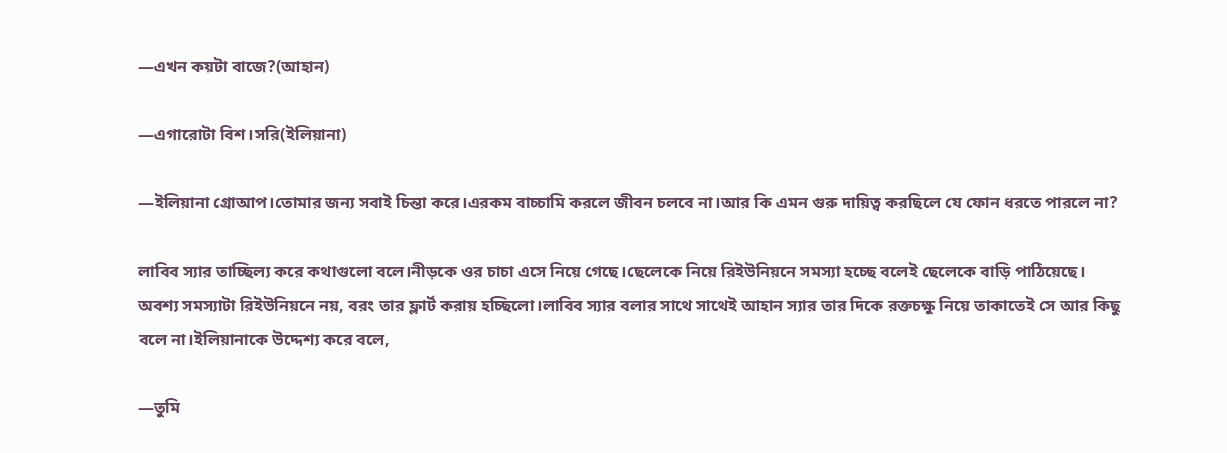—এখন কয়টা বাজে?(আহান)

—এগারোটা বিশ।সরি(ইলিয়ানা)

—ইলিয়ানা গ্রোআপ।তোমার জন্য সবাই চিন্তা করে।এরকম বাচ্চামি করলে জীবন চলবে না।আর কি এমন গুরু দায়িত্ব করছিলে যে ফোন ধরতে পারলে না?

লাবিব স্যার তাচ্ছিল্য করে কথাগুলো বলে।নীড়কে ওর চাচা এসে নিয়ে গেছে।ছেলেকে নিয়ে রিইউনিয়নে সমস্যা হচ্ছে বলেই ছেলেকে বাড়ি পাঠিয়েছে। অবশ্য সমস্যাটা রিইউনিয়নে নয়, বরং তার ফ্লার্ট করায় হচ্ছিলো।লাবিব স্যার বলার সাথে সাথেই আহান স্যার তার দিকে রক্তচক্ষু নিয়ে তাকাতেই সে আর কিছু বলে না।ইলিয়ানাকে উদ্দেশ্য করে বলে,

—তুমি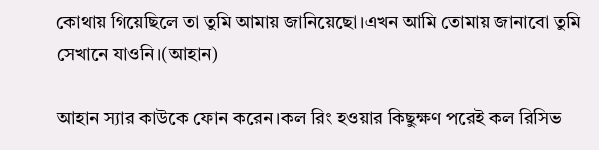কোথায় গিয়েছিলে তা তুমি আমায় জানিয়েছো।এখন আমি তোমায় জানাবো তুমি সেখানে যাওনি।(আহান)

আহান স্যার কাউকে ফোন করেন।কল রিং হওয়ার কিছুক্ষণ পরেই কল রিসিভ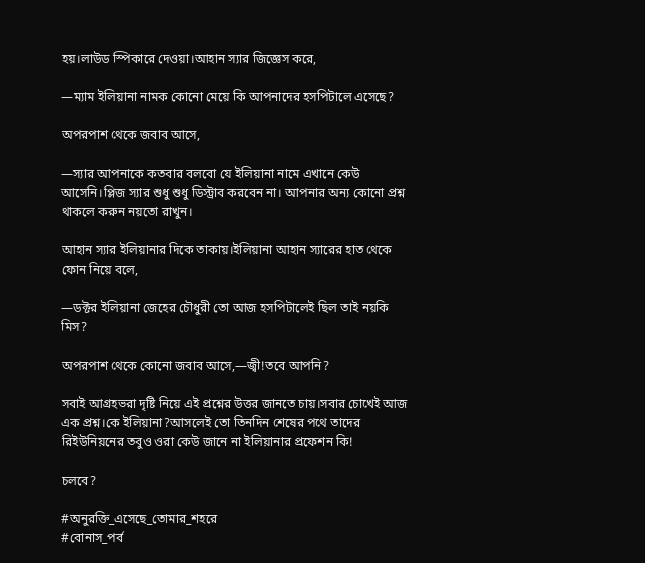হয়।লাউড স্পিকারে দেওয়া।আহান স্যার জিজ্ঞেস করে,

—ম্যাম ইলিয়ানা নামক কোনো মেয়ে কি আপনাদের হসপিটালে এসেছে?

অপরপাশ থেকে জবাব আসে,

—স্যার আপনাকে কতবার বলবো যে ইলিয়ানা নামে এখানে কেউ আসেনি।প্লিজ স্যার শুধু শুধু ডিস্ট্রাব করবেন না। আপনার অন্য কোনো প্রশ্ন থাকলে করুন নয়তো রাখুন।

আহান স্যার ইলিয়ানার দিকে তাকায়।ইলিয়ানা আহান স্যারের হাত থেকে ফোন নিয়ে বলে,

—ডক্টর ইলিয়ানা জেহের চৌধুরী তো আজ হসপিটালেই ছিল তাই নয়কি মিস?

অপরপাশ থেকে কোনো জবাব আসে,—জ্বী!তবে আপনি?

সবাই আগ্রহভরা দৃষ্টি নিয়ে এই প্রশ্নের উত্তর জানতে চায়।সবার চোখেই আজ এক প্রশ্ন।কে ইলিয়ানা?আসলেই তো তিনদিন শেষের পথে তাদের রিইউনিয়নের তবুও ওরা কেউ জানে না ইলিয়ানার প্রফেশন কি!

চলবে?

#অনুরক্তি_এসেছে_তোমার_শহরে
#বোনাস_পর্ব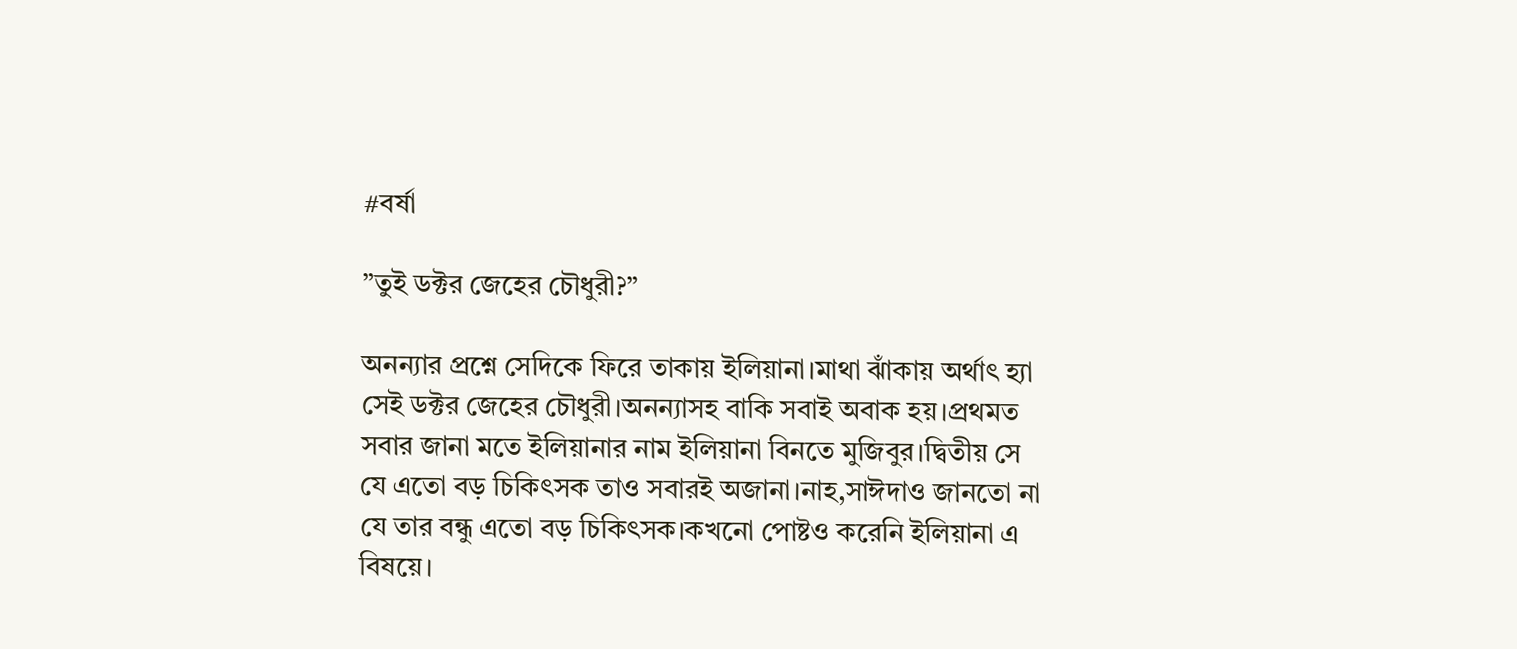#বর্ষা

”তুই ডক্টর জেহের চৌধুরী?”

অনন্যার প্রশ্নে সেদিকে ফিরে তাকায় ইলিয়ানা।মাথা ঝাঁকায় অর্থাৎ হ্যা সেই ডক্টর জেহের চৌধুরী।অনন্যাসহ বাকি সবাই অবাক হয়।প্রথমত সবার জানা মতে ইলিয়ানার নাম ইলিয়ানা বিনতে মুজিবুর।দ্বিতীয় সে যে এতো বড় চিকিৎসক তাও সবারই অজানা‌।নাহ,সাঈদাও জানতো না যে তার বন্ধু এতো বড় চিকিৎসক।কখনো পোষ্টও করেনি ইলিয়ানা এ বিষয়ে।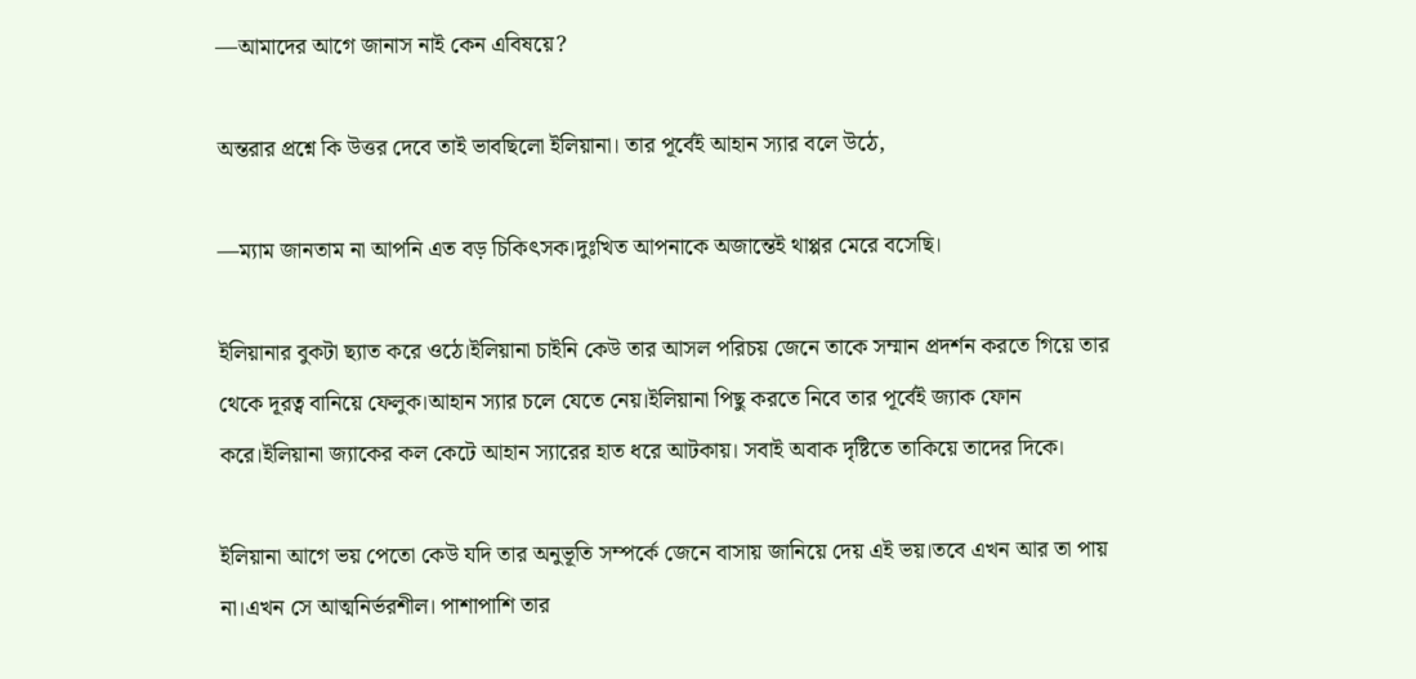—আমাদের আগে জানাস নাই কেন এবিষয়ে?

অন্তরার প্রশ্নে কি উত্তর দেবে তাই ভাবছিলো ইলিয়ানা। তার পূর্বেই আহান স্যার বলে উঠে,

—ম্যাম জানতাম না আপনি এত বড় চিকিৎসক।দুঃখিত আপনাকে অজান্তেই থাপ্পর মেরে বসেছি।

ইলিয়ানার বুকটা ছ্যাত করে ওঠে।ইলিয়ানা চাইনি কেউ তার আসল পরিচয় জেনে তাকে সম্মান প্রদর্শন করতে গিয়ে তার থেকে দূরত্ব বানিয়ে ফেলুক।আহান স্যার চলে যেতে নেয়।ইলিয়ানা পিছু করতে নিবে তার পূর্বেই জ্যাক ফোন করে।ইলিয়ানা জ্যাকের কল কেটে আহান স্যারের হাত ধরে আটকায়। সবাই অবাক দৃষ্টিতে তাকিয়ে তাদের দিকে।

ইলিয়ানা আগে ভয় পেতো কেউ যদি তার অনুভূতি সম্পর্কে জেনে বাসায় জানিয়ে দেয় এই ভয়।তবে এখন আর তা পায় না।এখন সে আত্মনির্ভরশীল। পাশাপাশি তার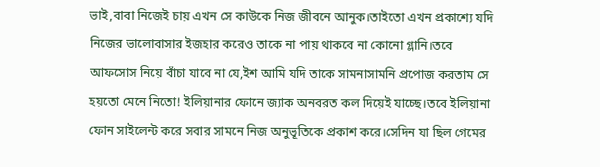ভাই,বাবা নিজেই চায় এখন সে কাউকে নিজ জীবনে আনুক।তাইতো এখন প্রকাশ্যে যদি নিজের ভালোবাসার ইজহার করেও তাকে না পায় থাকবে না কোনো গ্লানি।তবে আফসোস নিয়ে বাঁচা যাবে না যে,ইশ আমি যদি তাকে সামনাসামনি প্রপোজ করতাম সে হয়তো মেনে নিতো! ইলিয়ানার ফোনে জ্যাক অনবরত কল দিয়েই যাচ্ছে।তবে ইলিয়ানা ফোন সাইলেন্ট করে সবার সামনে নিজ অনুভূতিকে প্রকাশ করে।সেদিন যা ছিল গেমের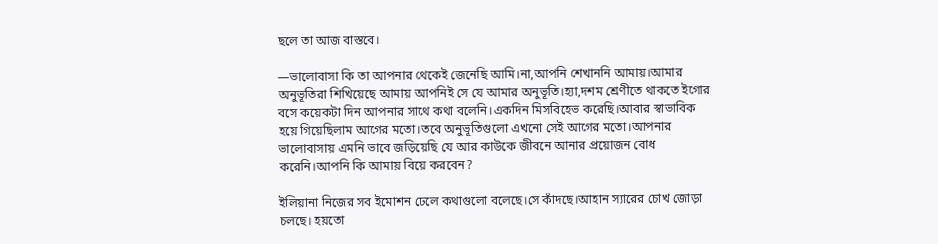ছলে তা আজ বাস্তবে।

—ভালোবাসা কি তা আপনার থেকেই জেনেছি আমি।না,আপনি শেখাননি‌ আমায়।আমার অনুভূতিরা শিখিয়েছে আমায় আপনিই সে যে আমার অনুভূতি।হ্যা,দশম শ্রেণীতে থাকতে ইগোর বসে কয়েকটা দিন আপনার সাথে কথা বলেনি‌।একদিন মিসবিহেভ করেছি।আবার স্বাভাবিক হয়ে গিয়েছিলাম আগের মতো।তবে অনুভূতিগুলো এখনো সেই আগের মতো।আপনার ভালোবাসায় এমনি ভাবে জড়িয়েছি যে আর কাউকে জীবনে আনার প্রয়োজন বোধ করেনি।আপনি কি আমায় বিয়ে করবেন?

ইলিয়ানা নিজের সব ইমোশন ঢেলে কথাগুলো বলেছে।সে কাঁদছে।আহান স্যারের চোখ জোড়া চলছে। হয়তো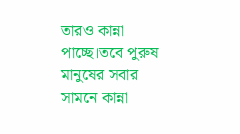তারও কান্না পাচ্ছে।তবে পুরুষ মানুষের সবার সামনে কান্না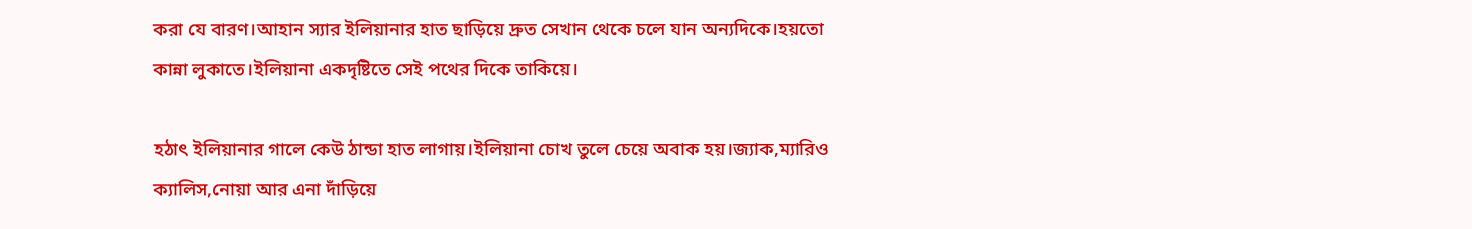করা যে বারণ।আহান স্যার ইলিয়ানার হাত ছাড়িয়ে দ্রুত সেখান থেকে চলে যান অন্যদিকে।হয়তো কান্না লুকাতে।ইলিয়ানা একদৃষ্টিতে সেই পথের দিকে তাকিয়ে।

হঠাৎ ইলিয়ানার গালে কেউ ঠান্ডা হাত লাগায়।ইলিয়ানা চোখ তুলে চেয়ে অবাক হয়।জ্যাক,ম্যারিও ক্যালিস,নোয়া আর এনা দাঁড়িয়ে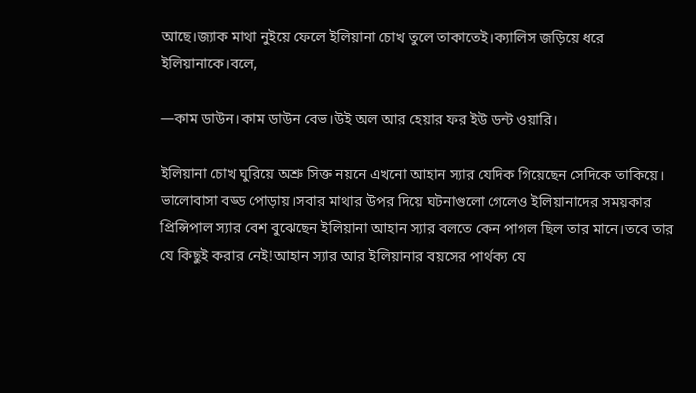আছে।জ্যাক মাথা নুইয়ে ফেলে ইলিয়ানা চোখ তুলে তাকাতেই।ক্যালিস জড়িয়ে ধরে ইলিয়ানাকে।বলে,

—কাম ডাউন।কাম ডাউন বেভ।উই অল আর হেয়ার ফর ইউ ডন্ট ওয়ারি।

ইলিয়ানা চোখ ঘুরিয়ে অশ্রু সিক্ত নয়নে এখনো আহান স্যার যেদিক গিয়েছেন সেদিকে তাকিয়ে। ভালোবাসা বড্ড পোড়ায়।সবার মাথার উপর দিয়ে ঘটনাগুলো গেলেও ইলিয়ানাদের সময়কার প্রিন্সিপাল স্যার বেশ বুঝেছেন ইলিয়ানা আহান স্যার বলতে কেন পাগল ছিল তার মানে।তবে তার যে কিছুই করার নেই!আহান স্যার আর ইলিয়ানার বয়সের পার্থক্য যে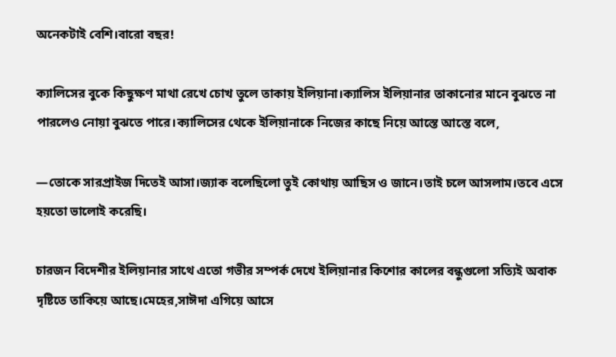অনেকটাই বেশি।বারো বছর!

ক্যালিসের বুকে কিছুক্ষণ মাথা রেখে চোখ তুলে তাকায় ইলিয়ানা।ক্যালিস ইলিয়ানার তাকানোর মানে বুঝতে না পারলেও নোয়া বুঝতে পারে।ক্যালিসের থেকে ইলিয়ানাকে নিজের কাছে নিয়ে আস্তে আস্তে বলে,

—তোকে সারপ্রাইজ দিতেই আসা।জ্যাক বলেছিলো তুই কোথায় আছিস ও জানে।তাই চলে আসলাম।তবে এসে হয়তো ভালোই করেছি।

চারজন বিদেশীর ইলিয়ানার সাথে এতো গভীর সম্পর্ক দেখে ইলিয়ানার কিশোর কালের বন্ধুগুলো সত্যিই অবাক দৃষ্টিতে তাকিয়ে আছে।মেহের,সাঈদা এগিয়ে আসে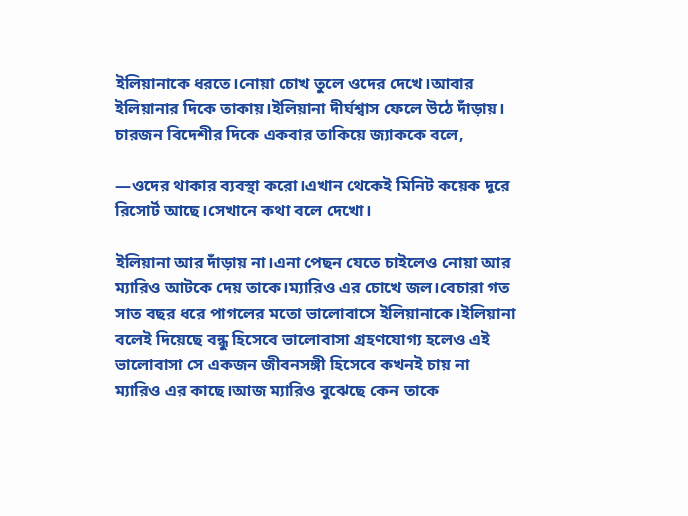ইলিয়ানাকে ধরতে।নোয়া চোখ তুলে ওদের দেখে।আবার ইলিয়ানার দিকে তাকায়।ইলিয়ানা দীর্ঘশ্বাস ফেলে উঠে দাঁড়ায়। চারজন বিদেশীর দিকে একবার তাকিয়ে জ্যাককে বলে,

—ওদের থাকার ব্যবস্থা করো।এখান থেকেই মিনিট কয়েক দূরে রিসোর্ট আছে।সেখানে কথা বলে দেখো।

ইলিয়ানা আর দাঁড়ায় না।এনা পেছন যেতে চাইলেও নোয়া আর ম্যারিও আটকে দেয় তাকে।ম্যারিও এর চোখে জল।বেচারা গত সাত বছর ধরে পাগলের মতো ভালোবাসে ইলিয়ানাকে।ইলিয়ানা বলেই দিয়েছে বন্ধু হিসেবে ভালোবাসা গ্রহণযোগ্য হলেও এই ভালোবাসা সে একজন জীবনসঙ্গী হিসেবে কখনই চায় না ম্যারিও এর কাছে।আজ ম্যারিও বুঝেছে কেন তাকে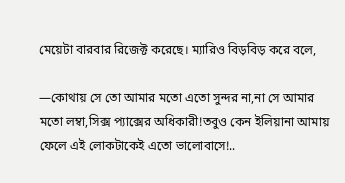মেয়েটা বারবার রিজেক্ট করেছে। ম্যারিও বিড়বিড় করে বলে,

—কোথায় সে তো আমার মতো এতো সুন্দর না,না সে আমার মতো লম্বা,সিক্স প্যাক্সের অধিকারী!তবুও কেন ইলিয়ানা আমায় ফেলে এই লোকটাকেই এতো ভালোবাসে!..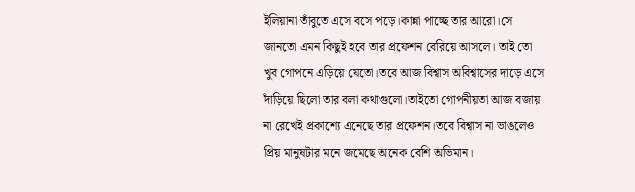ইলিয়ানা তাঁবুতে এসে বসে পড়ে।কান্না পাচ্ছে তার আরো।সে জানতো এমন কিছুই হবে তার প্রফেশন বেরিয়ে আসলে। তাই তো খুব গোপনে এড়িয়ে যেতো।তবে আজ বিশ্বাস অবিশ্বাসের দাড়ে এসে দাঁড়িয়ে ছিলো তার বলা কথাগুলো।তাইতো গোপনীয়তা আজ বজায় না রেখেই প্রকাশ্যে এনেছে তার প্রফেশন।তবে বিশ্বাস না ভাঙলেও প্রিয় মানুষটার মনে জমেছে অনেক বেশি অভিমান।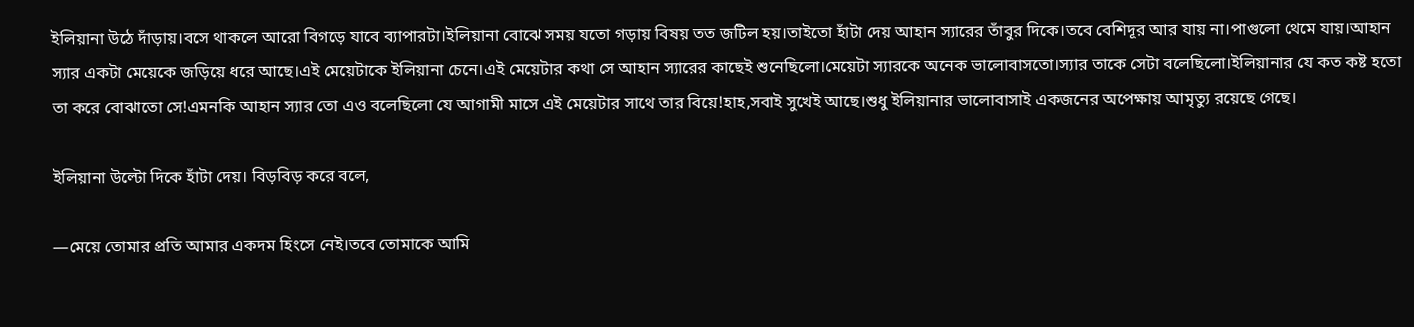ইলিয়ানা উঠে দাঁড়ায়।বসে থাকলে আরো বিগড়ে যাবে ব্যাপারটা।ইলিয়ানা বোঝে সময় যতো গড়ায় বিষয় তত জটিল হয়।তাইতো হাঁটা দেয় আহান স্যারের তাঁবুর দিকে।তবে বেশিদূর আর যায় না।পাগুলো থেমে যায়।আহান স্যার একটা মেয়েকে জড়িয়ে ধরে আছে।এই মেয়েটাকে ইলিয়ানা চেনে।এই মেয়েটার কথা সে আহান স্যারের কাছেই শুনেছিলো।মেয়েটা স্যারকে অনেক ভালোবাসতো।স্যার তাকে সেটা বলেছিলো।ইলিয়ানার যে কত কষ্ট হতো তা করে বোঝাতো সে!এমনকি আহান স্যার তো এও বলেছিলো যে আগামী মাসে এই মেয়েটার সাথে তার বিয়ে!হাহ,সবাই সুখেই আছে।শুধু ইলিয়ানার ভালোবাসাই একজনের অপেক্ষায় আমৃত্যু রয়েছে গেছে।

ইলিয়ানা উল্টো দিকে হাঁটা দেয়। বিড়বিড় করে বলে,

—মেয়ে তোমার প্রতি আমার একদম হিংসে নেই।তবে তোমাকে আমি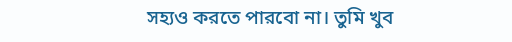সহ্যও করতে পারবো না। তুমি খুব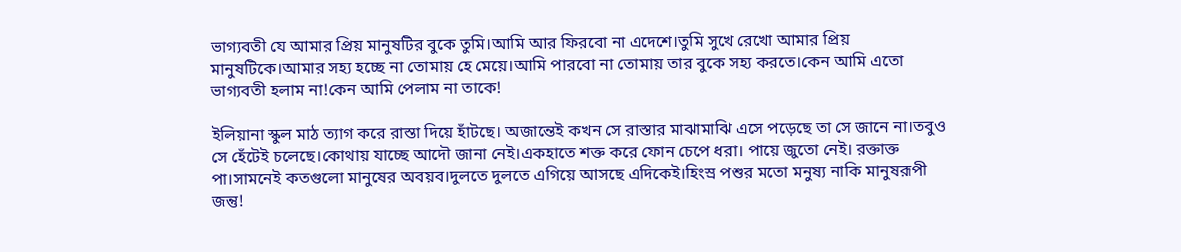ভাগ্যবতী যে আমার প্রিয় মানুষটির বুকে তুমি।আমি আর ফিরবো না এদেশে‌‌।তুমি সুখে রেখো আমার প্রিয় মানুষটিকে।আমার সহ্য হচ্ছে না তোমায় হে মেয়ে।আমি পারবো না তোমায় তার বুকে সহ্য করতে।কেন আমি এতো ভাগ্যবতী হলাম না!কেন আমি পেলাম না তাকে!

ইলিয়ানা স্কুল মাঠ ত্যাগ করে রাস্তা দিয়ে হাঁটছে। অজান্তেই কখন সে রাস্তার মাঝামাঝি এসে পড়েছে তা সে জানে না।তবুও সে হেঁটেই চলেছে।কোথায় যাচ্ছে আদৌ জানা নেই।একহাতে শক্ত করে ফোন চেপে ধরা। পায়ে জুতো নেই। রক্তাক্ত পা।সামনেই কতগুলো মানুষের অবয়ব।দুলতে দুলতে এগিয়ে আসছে এদিকেই।হিংস্র পশুর মতো মনুষ্য নাকি মানুষরূপী জন্তু!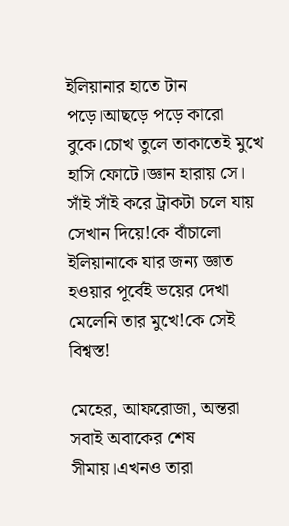ইলিয়ানার হাতে টান পড়ে।আছড়ে পড়ে কারো বুকে।চোখ তুলে তাকাতেই মুখে হাসি ফোটে।জ্ঞান হারায় সে। সাঁই সাঁই করে ট্রাকটা চলে যায় সেখান দিয়ে!কে বাঁচালো ইলিয়ানাকে যার জন্য জ্ঞাত হওয়ার পূর্বেই ভয়ের দেখা মেলেনি তার মুখে!কে সেই বিশ্বস্ত!

মেহের, আফরোজা, অন্তরা সবাই অবাকের শেষ সীমায়।এখনও তারা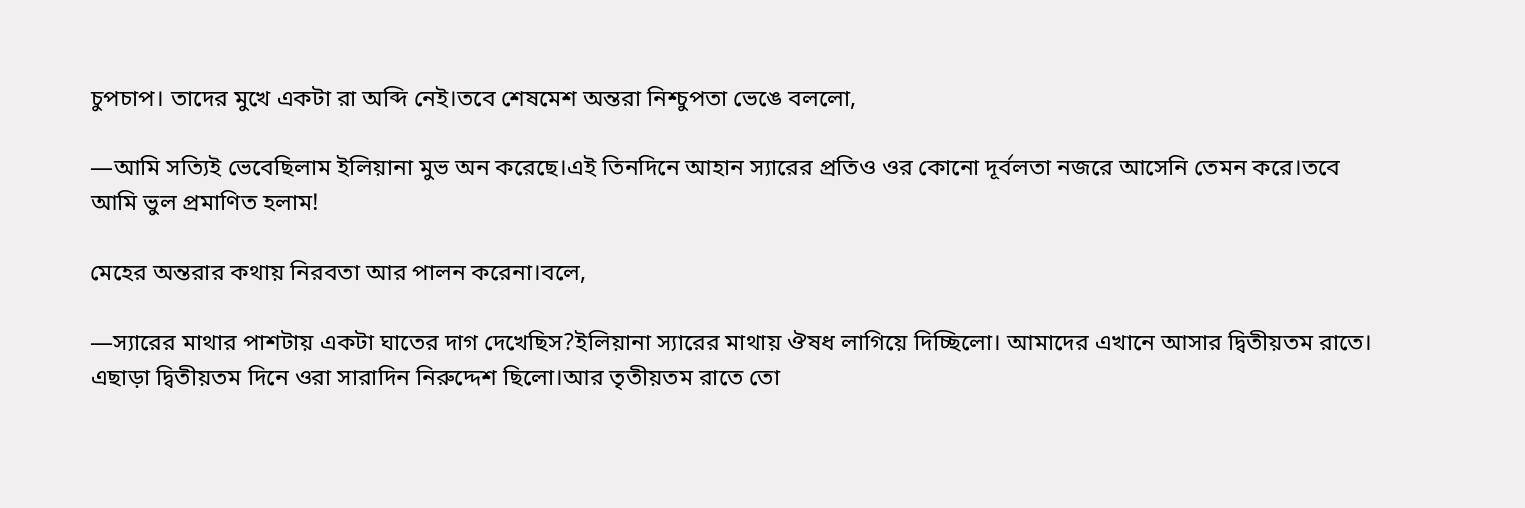চুপচাপ। তাদের মুখে একটা রা অব্দি নেই।তবে শেষমেশ অন্তরা নিশ্চুপতা ভেঙে বললো,

—আমি সত্যিই ভেবেছিলাম ইলিয়ানা মুভ অন করেছে।এই তিনদিনে আহান স্যারের প্রতিও ওর কোনো দূর্বলতা নজরে আসেনি তেমন করে।তবে আমি ভুল প্রমাণিত হলাম!

মেহের অন্তরার কথায় নিরবতা আর পালন করেনা।বলে,

—স্যারের মাথার পাশটায় একটা ঘাতের দাগ দেখেছিস?ইলিয়ানা স্যারের মাথায় ঔষধ লাগিয়ে দিচ্ছিলো। আমাদের এখানে আসার দ্বিতীয়তম রাতে। এছাড়া দ্বিতীয়তম দিনে ওরা সারাদিন নিরুদ্দেশ ছিলো।আর তৃতীয়তম রাতে তো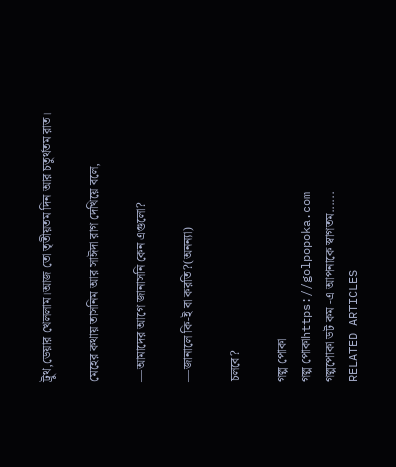ট্রুথ,ডেয়ার খেললাম।আজ তো তৃতীয়তম দিন আর চতুর্থতম রাত।

মেহের কথায় তাসনিম আর সাঈদা রাগ দেখিয়ে বলে,

—আমাদের আগে জানাসনি কেন এগুলো?

—জানালে কি-ই বা করতি?(অনন্যা)

চলবে?

গল্প পোকা
গল্প পোকাhttps://golpopoka.com
গল্পপোকা ডট কম -এ আপনাকে স্বাগতম......
RELATED ARTICLES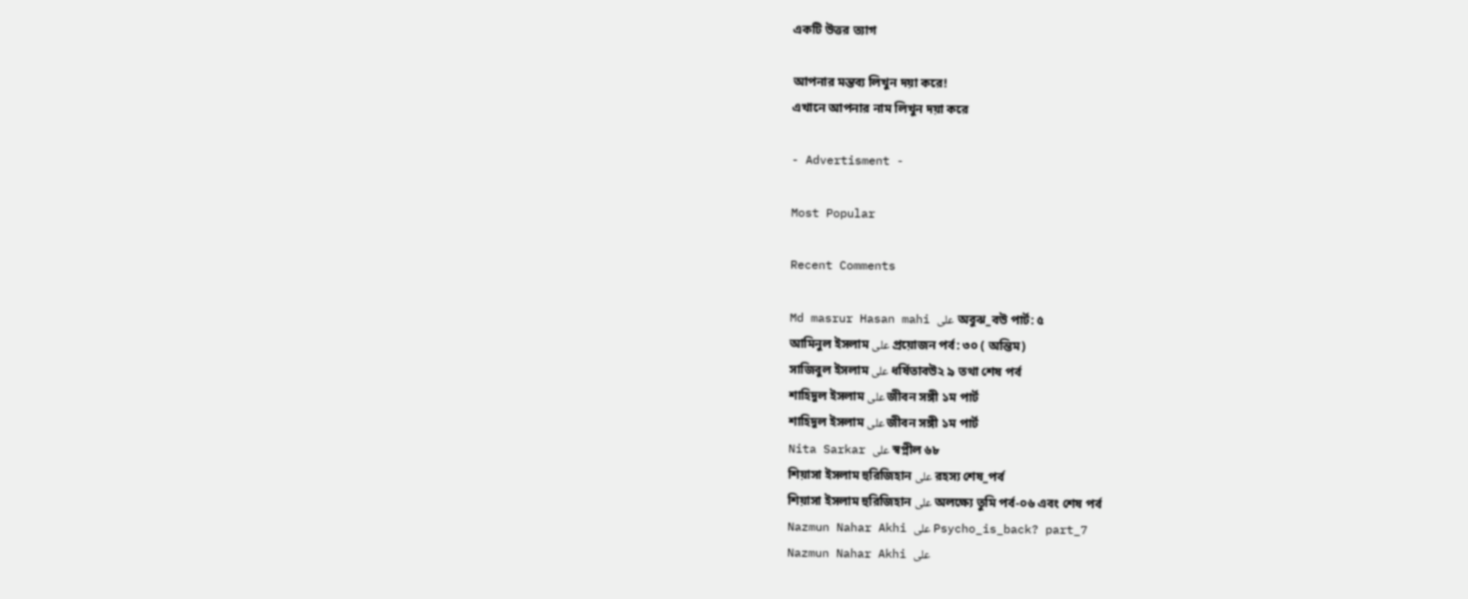একটি উত্তর ত্যাগ

আপনার মন্তব্য লিখুন দয়া করে!
এখানে আপনার নাম লিখুন দয়া করে

- Advertisment -

Most Popular

Recent Comments

Md masrur Hasan mahi على অবুঝ_বউ পার্ট: ৫
আমিনুল ইসলাম على প্রয়োজন পর্ব: ৩০ ( অন্তিম)
সাজিবুল ইসলাম على ধর্ষিতাবউ২ ৯ তথা শেষ পর্ব
শাহিদুল ইসলাম على জীবন সঙ্গী ১ম পার্ট
শাহিদুল ইসলাম على জীবন সঙ্গী ১ম পার্ট
Nita Sarkar على স্বপ্নীল ৬৮
শিয়াসা ইসলাম হুরিজিহান على রহস্য শেষ_পর্ব
শিয়াসা ইসলাম হুরিজিহান على অলক্ষ্যে তুমি পর্ব-০৬ এবং শেষ পর্ব
Nazmun Nahar Akhi على Psycho_is_back? part_7
Nazmun Nahar Akhi على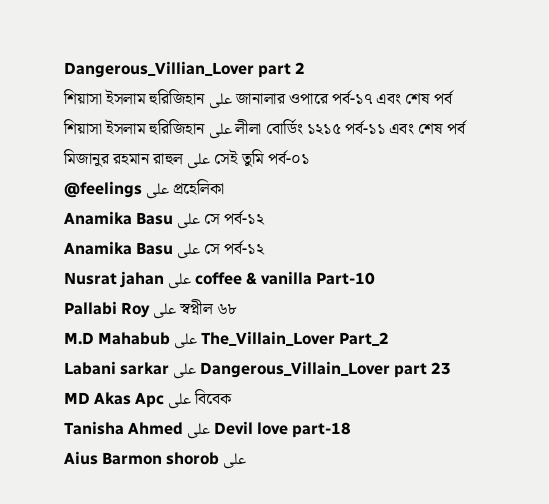Dangerous_Villian_Lover part 2
শিয়াসা ইসলাম হুরিজিহান على জানালার ওপারে পর্ব-১৭ এবং শেষ পর্ব
শিয়াসা ইসলাম হুরিজিহান على লীলা বোর্ডিং ১২১৫ পর্ব-১১ এবং শেষ পর্ব
মিজানুর রহমান রাহুল على সেই তুমি পর্ব-০১
@feelings على প্রহেলিকা
Anamika Basu على সে পর্ব-১২
Anamika Basu على সে পর্ব-১২
Nusrat jahan على coffee & vanilla Part-10
Pallabi Roy على স্বপ্নীল ৬৮
M.D Mahabub على The_Villain_Lover Part_2
Labani sarkar على Dangerous_Villain_Lover part 23
MD Akas Apc على বিবেক
Tanisha Ahmed على Devil love part-18
Aius Barmon shorob على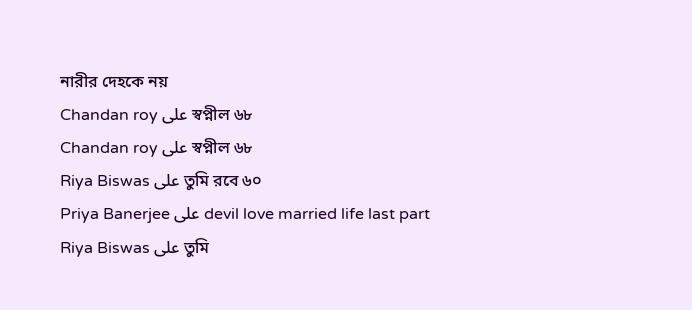নারীর দেহকে নয়
Chandan roy على স্বপ্নীল ৬৮
Chandan roy على স্বপ্নীল ৬৮
Riya Biswas على তুমি রবে ৬০
Priya Banerjee على devil love married life last part
Riya Biswas على তুমি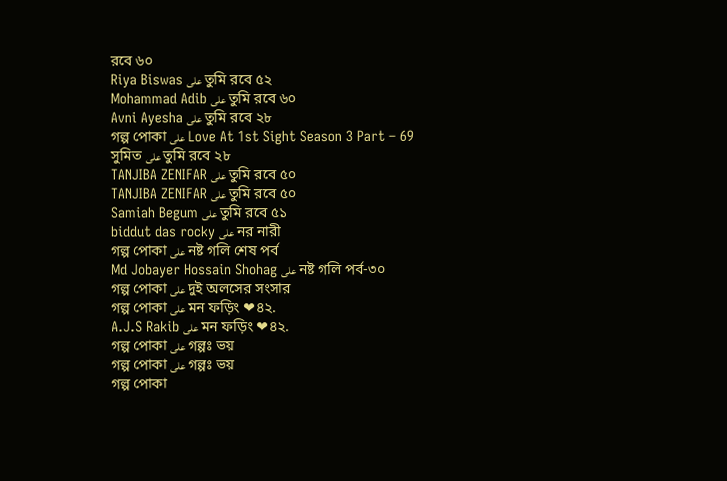রবে ৬০
Riya Biswas على তুমি রবে ৫২
Mohammad Adib على তুমি রবে ৬০
Avni Ayesha على তুমি রবে ২৮
গল্প পোকা على Love At 1st Sight Season 3 Part – 69
সুমিত على তুমি রবে ২৮
TANJIBA ZENIFAR على তুমি রবে ৫০
TANJIBA ZENIFAR على তুমি রবে ৫০
Samiah Begum على তুমি রবে ৫১
biddut das rocky على নর নারী
গল্প পোকা على নষ্ট গলি শেষ পর্ব
Md Jobayer Hossain Shohag على নষ্ট গলি পর্ব-৩০
গল্প পোকা على দুই অলসের সংসার
গল্প পোকা على মন ফড়িং ❤৪২.
A.J.S Rakib على মন ফড়িং ❤৪২.
গল্প পোকা على গল্পঃ ভয়
গল্প পোকা على গল্পঃ ভয়
গল্প পোকা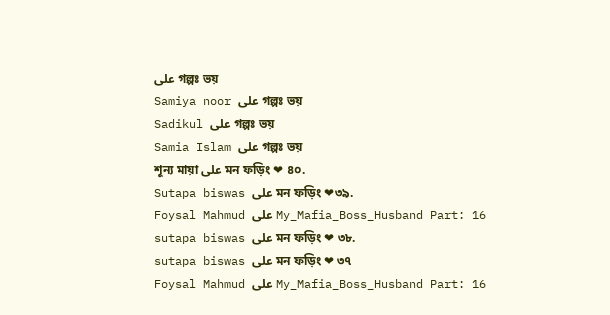على গল্পঃ ভয়
Samiya noor على গল্পঃ ভয়
Sadikul على গল্পঃ ভয়
Samia Islam على গল্পঃ ভয়
শূন্য মায়া على মন ফড়িং ❤ ৪০.
Sutapa biswas على মন ফড়িং ❤৩৯.
Foysal Mahmud على My_Mafia_Boss_Husband Part: 16
sutapa biswas على মন ফড়িং ❤ ৩৮.
sutapa biswas على মন ফড়িং ❤ ৩৭
Foysal Mahmud على My_Mafia_Boss_Husband Part: 16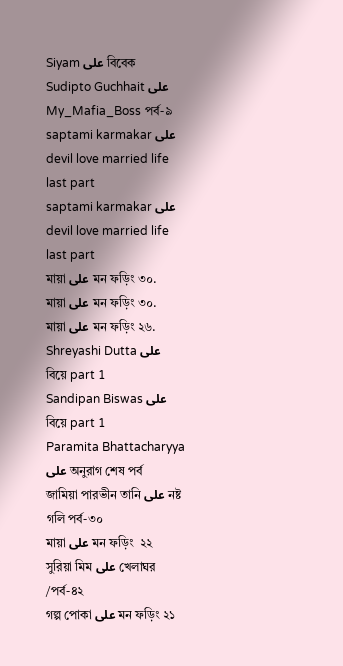Siyam على বিবেক
Sudipto Guchhait على My_Mafia_Boss পর্ব-৯
saptami karmakar على devil love married life last part
saptami karmakar على devil love married life last part
মায়া على মন ফড়িং ৩০.
মায়া على মন ফড়িং ৩০.
মায়া على মন ফড়িং ২৬.
Shreyashi Dutta على  বিয়ে part 1
Sandipan Biswas على  বিয়ে part 1
Paramita Bhattacharyya على অনুরাগ শেষ পর্ব
জামিয়া পারভীন তানি على নষ্ট গলি পর্ব-৩০
মায়া على মন ফড়িং  ২২
সুরিয়া মিম على খেলাঘর /পর্ব-৪২
গল্প পোকা على মন ফড়িং ২১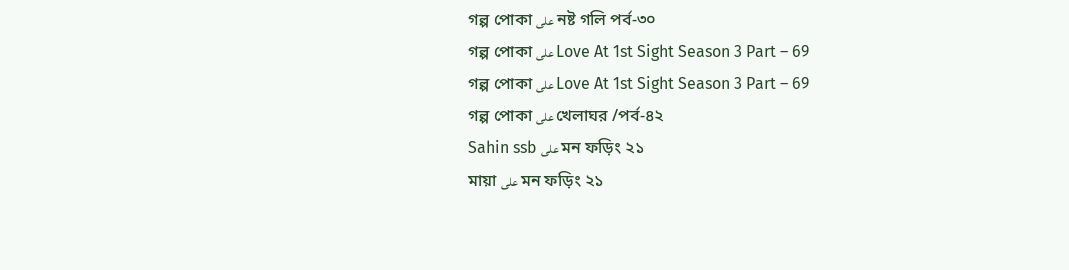গল্প পোকা على নষ্ট গলি পর্ব-৩০
গল্প পোকা على Love At 1st Sight Season 3 Part – 69
গল্প পোকা على Love At 1st Sight Season 3 Part – 69
গল্প পোকা على খেলাঘর /পর্ব-৪২
Sahin ssb على মন ফড়িং ২১
মায়া على মন ফড়িং ২১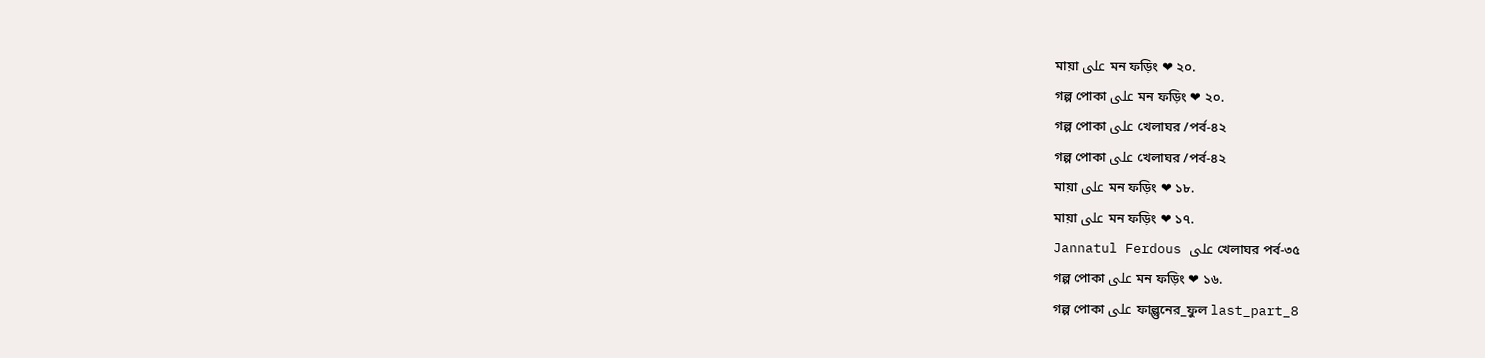মায়া على মন ফড়িং ❤ ২০.
গল্প পোকা على মন ফড়িং ❤ ২০.
গল্প পোকা على খেলাঘর /পর্ব-৪২
গল্প পোকা على খেলাঘর /পর্ব-৪২
মায়া على মন ফড়িং ❤ ১৮.
মায়া على মন ফড়িং ❤ ১৭.
Jannatul Ferdous على খেলাঘর পর্ব-৩৫
গল্প পোকা على মন ফড়িং ❤ ১৬.
গল্প পোকা على ফাল্গুনের_ফুল last_part_8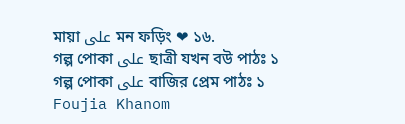মায়া على মন ফড়িং ❤ ১৬.
গল্প পোকা على ছাত্রী যখন বউ পাঠঃ ১
গল্প পোকা على বাজির প্রেম পাঠঃ ১
Foujia Khanom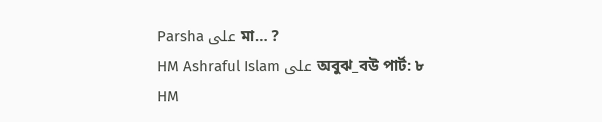Parsha على মা… ?
HM Ashraful Islam على অবুঝ_বউ পার্ট: ৮
HM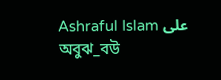Ashraful Islam على অবুঝ_বউ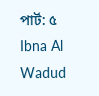পার্ট: ৫
Ibna Al Wadud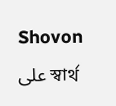Shovon على স্বার্থ